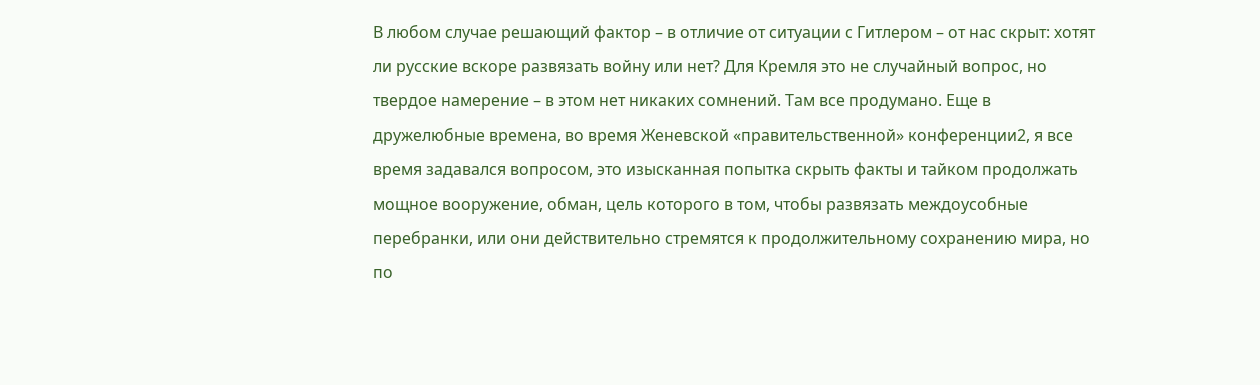В любом случае решающий фактор – в отличие от ситуации с Гитлером – от нас скрыт: хотят ли русские вскоре развязать войну или нет? Для Кремля это не случайный вопрос, но твердое намерение – в этом нет никаких сомнений. Там все продумано. Еще в дружелюбные времена, во время Женевской «правительственной» конференции2, я все время задавался вопросом, это изысканная попытка скрыть факты и тайком продолжать мощное вооружение, обман, цель которого в том, чтобы развязать междоусобные перебранки, или они действительно стремятся к продолжительному сохранению мира, но по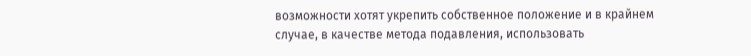возможности хотят укрепить собственное положение и в крайнем случае, в качестве метода подавления, использовать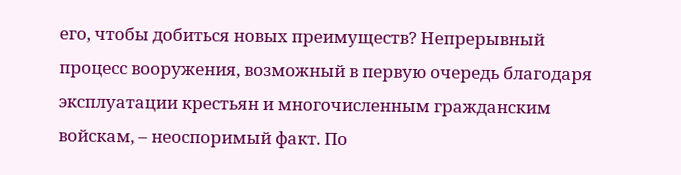его, чтобы добиться новых преимуществ? Непрерывный процесс вооружения, возможный в первую очередь благодаря эксплуатации крестьян и многочисленным гражданским войскам, – неоспоримый факт. По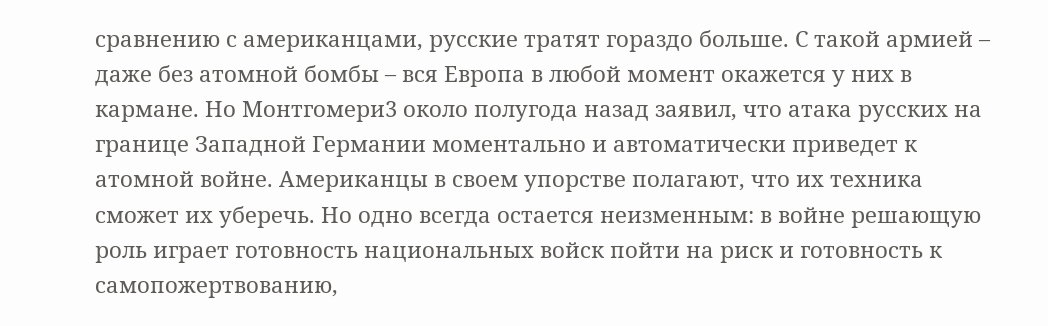сравнению с американцами, русские тратят гораздо больше. С такой армией – даже без атомной бомбы – вся Европа в любой момент окажется у них в кармане. Но Монтгомери3 около полугода назад заявил, что атака русских на границе Западной Германии моментально и автоматически приведет к атомной войне. Американцы в своем упорстве полагают, что их техника сможет их уберечь. Но одно всегда остается неизменным: в войне решающую роль играет готовность национальных войск пойти на риск и готовность к самопожертвованию,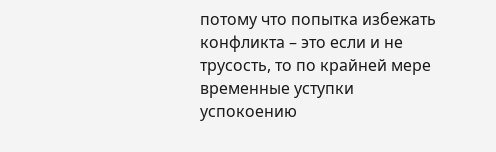потому что попытка избежать конфликта – это если и не трусость, то по крайней мере временные уступки успокоению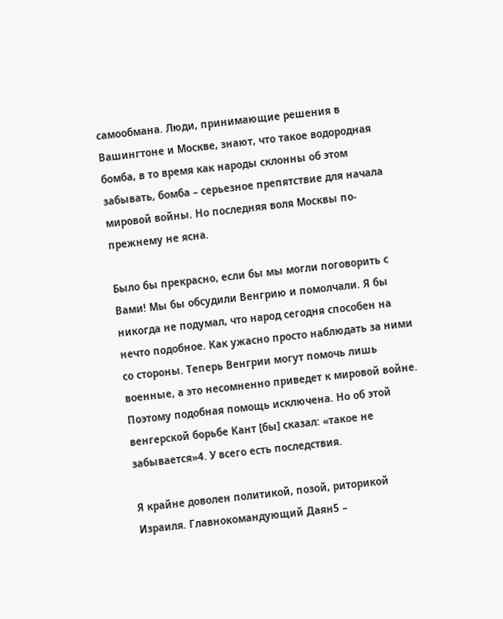самообмана. Люди, принимающие решения в Вашингтоне и Москве, знают, что такое водородная бомба, в то время как народы склонны об этом забывать, бомба – серьезное препятствие для начала мировой войны. Но последняя воля Москвы по-прежнему не ясна.

Было бы прекрасно, если бы мы могли поговорить с Вами! Мы бы обсудили Венгрию и помолчали. Я бы никогда не подумал, что народ сегодня способен на нечто подобное. Как ужасно просто наблюдать за ними со стороны. Теперь Венгрии могут помочь лишь военные, а это несомненно приведет к мировой войне. Поэтому подобная помощь исключена. Но об этой венгерской борьбе Кант [бы] сказал: «такое не забывается»4. У всего есть последствия.

Я крайне доволен политикой, позой, риторикой Израиля. Главнокомандующий Даян5 –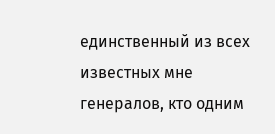единственный из всех известных мне генералов, кто одним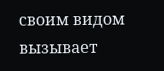своим видом вызывает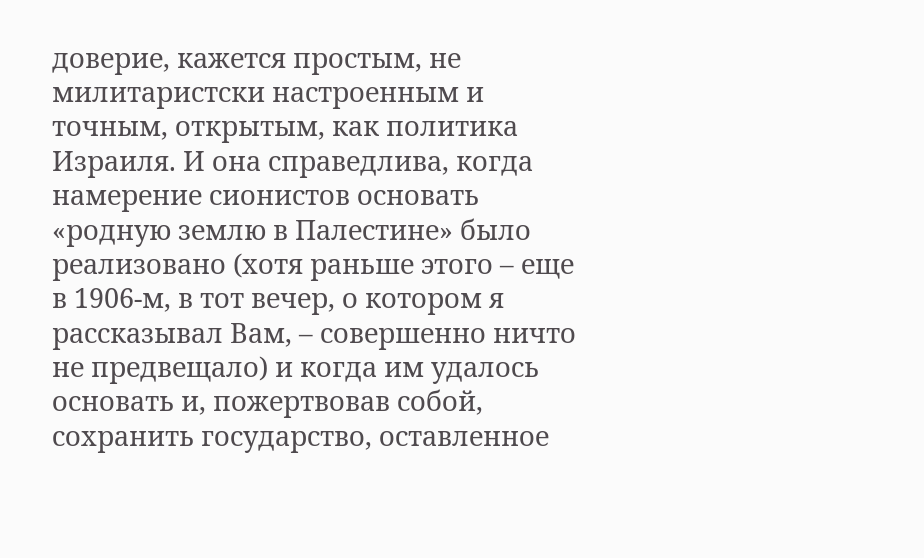доверие, кажется простым, не милитаристски настроенным и точным, открытым, как политика Израиля. И она справедлива, когда намерение сионистов основать «родную землю в Палестине» было реализовано (хотя раньше этого – еще в 1906-м, в тот вечер, о котором я рассказывал Вам, – совершенно ничто не предвещало) и когда им удалось основать и, пожертвовав собой, сохранить государство, оставленное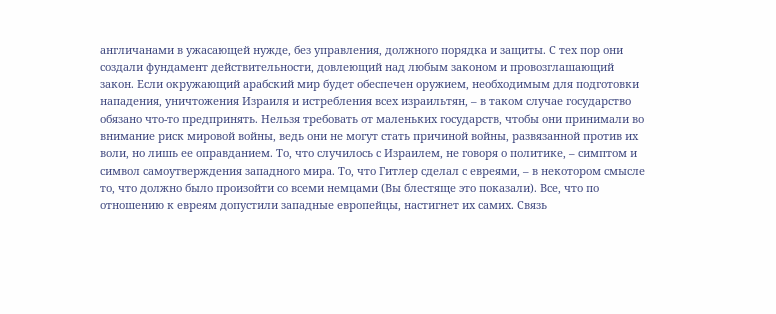англичанами в ужасающей нужде, без управления, должного порядка и защиты. С тех пор они создали фундамент действительности, довлеющий над любым законом и провозглашающий закон. Если окружающий арабский мир будет обеспечен оружием, необходимым для подготовки нападения, уничтожения Израиля и истребления всех израильтян, – в таком случае государство обязано что-то предпринять. Нельзя требовать от маленьких государств, чтобы они принимали во внимание риск мировой войны, ведь они не могут стать причиной войны, развязанной против их воли, но лишь ее оправданием. То, что случилось с Израилем, не говоря о политике, – симптом и символ самоутверждения западного мира. То, что Гитлер сделал с евреями, – в некотором смысле то, что должно было произойти со всеми немцами (Вы блестяще это показали). Все, что по отношению к евреям допустили западные европейцы, настигнет их самих. Связь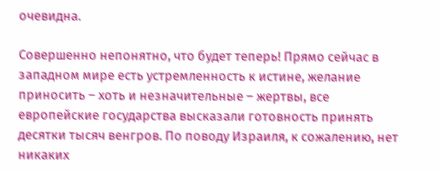очевидна.

Совершенно непонятно, что будет теперь! Прямо сейчас в западном мире есть устремленность к истине, желание приносить – хоть и незначительные – жертвы, все европейские государства высказали готовность принять десятки тысяч венгров. По поводу Израиля, к сожалению, нет никаких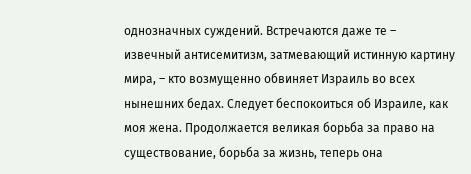однозначных суждений. Встречаются даже те – извечный антисемитизм, затмевающий истинную картину мира, – кто возмущенно обвиняет Израиль во всех нынешних бедах. Следует беспокоиться об Израиле, как моя жена. Продолжается великая борьба за право на существование, борьба за жизнь, теперь она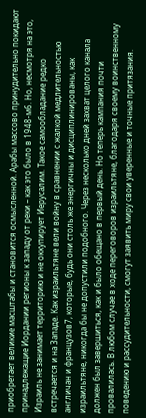приобретает великие масштабы и становится осмысленной. Арабы массово принудительно покидают принадлежащие Иордании регионы к западу от реки – как это было в 1948-м6. Но, несмотря на это, Израиль не занимает территорию и не оккупирует Иерусалим. Такое самообладание редко встречается и на Западе. Как израильтяне вели войну в сравнении с жалкой медлительностью англичан и французов7, которые, будь они столь же энергичны и дисциплинированы, как израильтяне, никогда бы не допустили подобного. Через несколько дней захват целого канала должен был завершиться, как и было обещано в первый день. Но теперь кампания почти провалилась. В любом случае в ходе переговоров израильтяне, благодаря своему воинственному поведению и рассудительности, смогут заявить миру свои уверенные и точные притязания.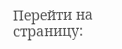Перейти на страницу: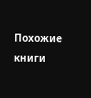Похожие книги